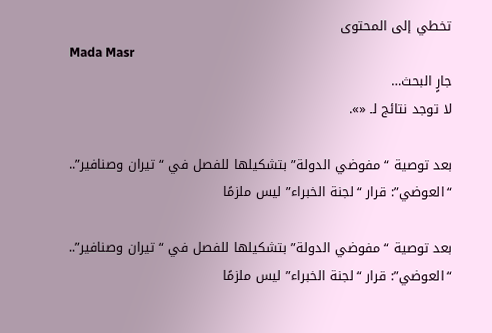تخطي إلى المحتوى
Mada Masr
جارٍ البحث…
لا توجد نتائج لـ «».

بعد توصية “مفوضي الدولة” بتشكيلها للفصل في “تيران وصنافير”.. “العوضي”: قرار “لجنة الخبراء” ليس ملزمًا

بعد توصية “مفوضي الدولة” بتشكيلها للفصل في “تيران وصنافير”.. “العوضي”: قرار “لجنة الخبراء” ليس ملزمًا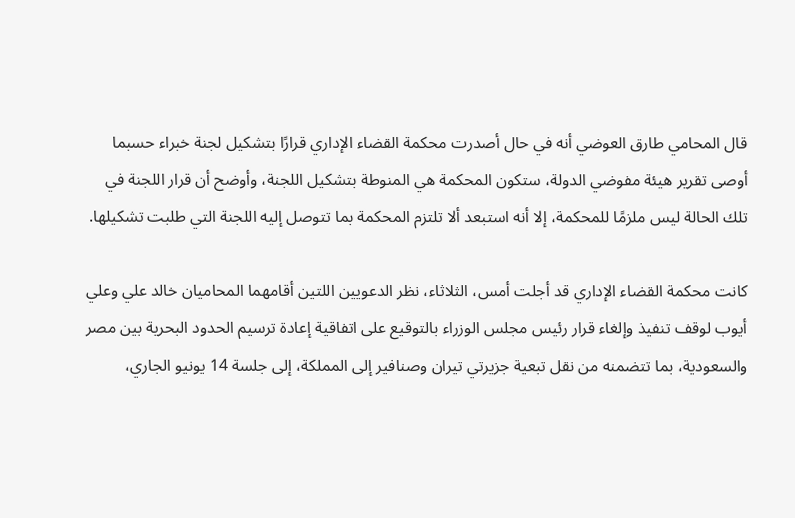قال المحامي طارق العوضي أنه في حال أصدرت محكمة القضاء الإداري قرارًا بتشكيل لجنة خبراء حسبما أوصى تقرير هيئة مفوضي الدولة، ستكون المحكمة هي المنوطة بتشكيل اللجنة، وأوضح أن قرار اللجنة في تلك الحالة ليس ملزمًا للمحكمة، إلا أنه استبعد ألا تلتزم المحكمة بما تتوصل إليه اللجنة التي طلبت تشكيلها.

كانت محكمة القضاء الإداري قد أجلت أمس، الثلاثاء، نظر الدعويين اللتين أقامهما المحاميان خالد علي وعلي أيوب لوقف تنفيذ وإلغاء قرار رئيس مجلس الوزراء بالتوقيع على اتفاقية إعادة ترسيم الحدود البحرية بين مصر والسعودية، بما تتضمنه من نقل تبعية جزيرتي تيران وصنافير إلى المملكة، إلى جلسة 14 يونيو الجاري،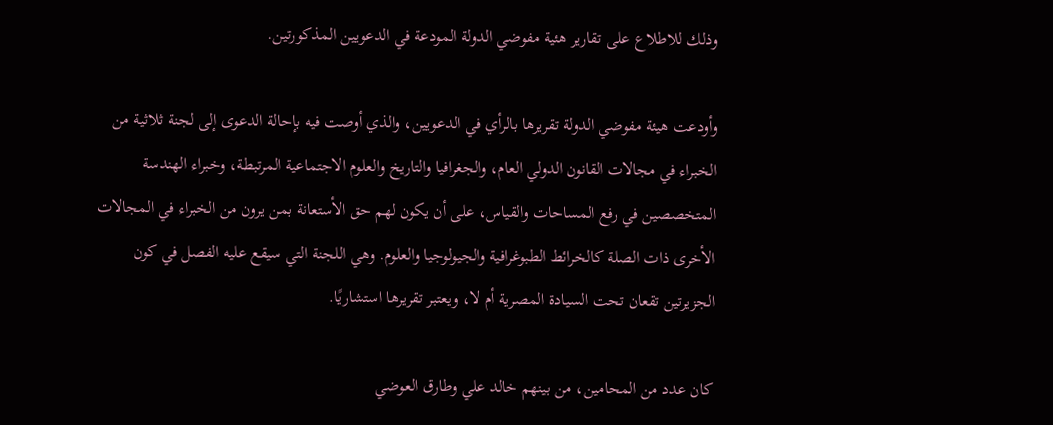وذلك للاطلاع على تقارير هئية مفوضي الدولة المودعة في الدعويين المذكورتين.

وأودعت هيئة مفوضي الدولة تقريرها بالرأي في الدعويين، والذي أوصت فيه بإحالة الدعوى إلى لجنة ثلاثية من الخبراء في مجالات القانون الدولي العام، والجغرافيا والتاريخ والعلوم الاجتماعية المرتبطة، وخبراء الهندسة المتخصصين في رفع المساحات والقياس، على أن يكون لهم حق الأستعانة بمن يرون من الخبراء في المجالات الأخرى ذات الصلة كالخرائط الطبوغرافية والجيولوجيا والعلوم. وهي اللجنة التي سيقع عليه الفصل في كون الجزيرتين تقعان تحت السيادة المصرية أم لا، ويعتبر تقريرها استشاريًا.

كان عدد من المحامين، من بينهم خالد علي وطارق العوضي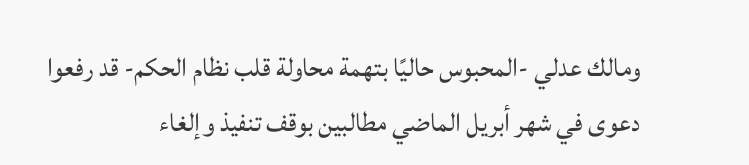ومالك عدلي -المحبوس حاليًا بتهمة محاولة قلب نظام الحكم- قد رفعوا دعوى في شهر أبريل الماضي مطالبين بوقف تنفيذ وإلغاء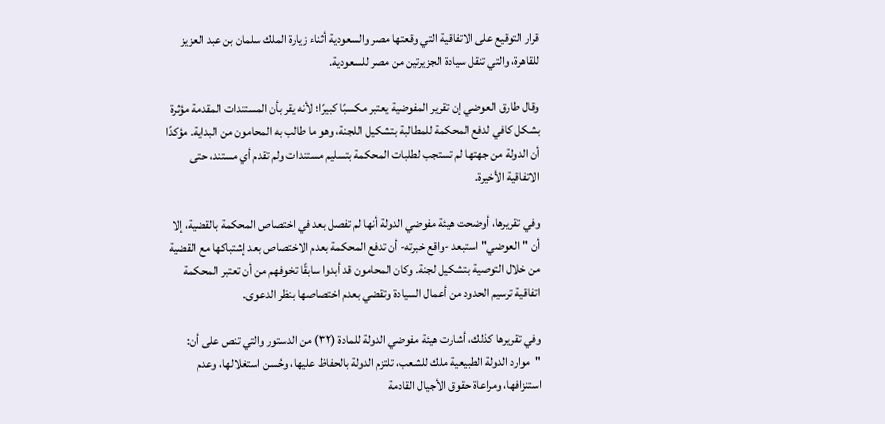قرار التوقيع على الاتفاقية التي وقعتها مصر والسعودية أثناء زيارة الملك سلمان بن عبد العزيز للقاهرة، والتي تنقل سيادة الجزيرتين من مصر للسعودية.

وقال طارق العوضي إن تقرير المفوضية يعتبر مكسبًا كبيرًا؛ لأنه يقر بأن المستندات المقدمة مؤثرة بشكل كافي لدفع المحكمة للمطالبة بتشكيل اللجنة، وهو ما طالب به المحامون من البداية. مؤكدًا أن الدولة من جهتها لم تستجب لطلبات المحكمة بتسليم مستندات ولم تقدم أي مستند، حتى الاتفاقية الأخيرة.

وفي تقريرها، أوضحت هيئة مفوضي الدولة أنها لم تفصل بعد في اختصاص المحكمة بالقضية، إلا أن "العوضي" استبعد -واقع خبرته- أن تدفع المحكمة بعدم الاختصاص بعد إشتباكها مع القضية من خلال التوصية بتشكيل لجنة. وكان المحامون قد أبدوا سابقًا تخوفهم من أن تعتبر المحكمة اتفاقية ترسيم الحدود من أعمال السيادة وتقضي بعدم اختصاصها بنظر الدعوى.

وفي تقريرها كذلك، أشارت هيئة مفوضي الدولة للمادة (٣٢) من الدستور والتي تنص على أن: "موارد الدولة الطبيعية ملك للشعب، تلتزم الدولة بالحفاظ عليها، وحُسن استغلالها، وعدم استنزافها، ومراعاة حقوق الأجيال القادمة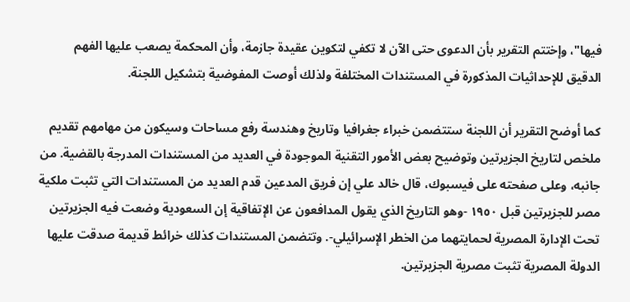فيها"، وإختتم التقرير بأن الدعوى حتى الآن لا تكفي لتكوين عقيدة جازمة، وأن المحكمة يصعب عليها الفهم الدقيق للإحداثيات المذكورة في المستندات المختلفة ولذلك أوصت المفوضية بتشكيل اللجنة.

كما أوضح التقرير أن اللجنة ستتضمن خبراء جغرافيا وتاريخ وهندسة رفع مساحات وسيكون من مهامهم تقديم ملخص لتاريخ الجزيرتين وتوضيح بعض الأمور التقنية الموجودة في العديد من المستندات المدرجة بالقضية. من جانبه، وعلى صفحته على فيسبوك، قال خالد علي إن فريق المدعين قدم العديد من المستندات التي تثبت ملكية مصر للجزيرتين قبل ١٩٥٠ -وهو التاريخ الذي يقول المدافعون عن الإتفاقية إن السعودية وضعت فيه الجزيرتين تحت الإدارة المصرية لحمايتهما من الخطر الإسرائيلي-. وتتضمن المستندات كذلك خرائط قديمة صدقت عليها الدولة المصرية تثبت مصرية الجزيرتين.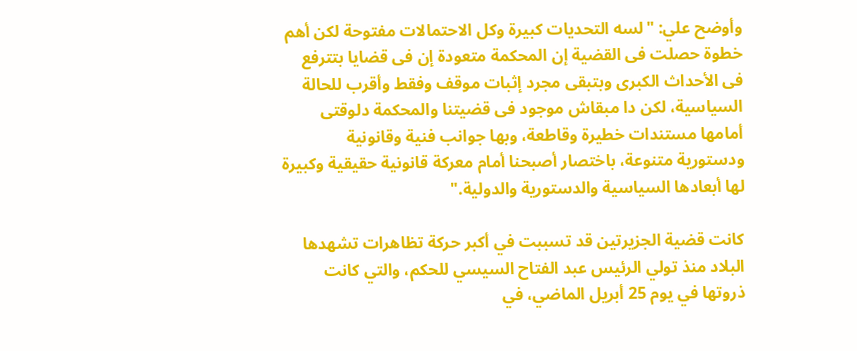وأوضح علي: "لسه التحديات كبيرة وكل الاحتمالات مفتوحة لكن أهم خطوة حصلت فى القضية إن المحكمة متعودة إن فى قضايا بتترفع فى الأحداث الكبرى وبتبقى مجرد إثبات موقف وفقط وأقرب للحالة السياسية، لكن دا مبقاش موجود فى قضيتنا والمحكمة دلوقتى أمامها مستندات خطيرة وقاطعة، وبها جوانب فنية وقانونية ودستورية متنوعة، باختصار أصبحنا أمام معركة قانونية حقيقية وكبيرة لها أبعادها السياسية والدستورية والدولية."

كانت قضية الجزيرتين قد تسببت في أكبر حركة تظاهرات تشهدها البلاد منذ تولي الرئيس عبد الفتاح السيسي للحكم، والتي كانت ذروتها في يوم 25 أبريل الماضي، في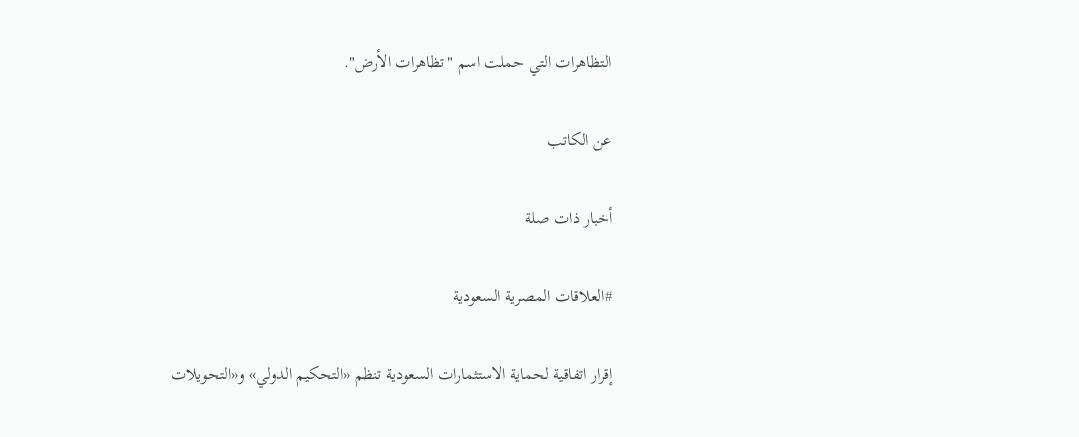التظاهرات التي حملت اسم "تظاهرات الأرض".

عن الكاتب

أخبار ذات صلة

#العلاقات المصرية السعودية

إقرار اتفاقية لحماية الاستثمارات السعودية تنظم «التحكيم الدولي» و«التحويلات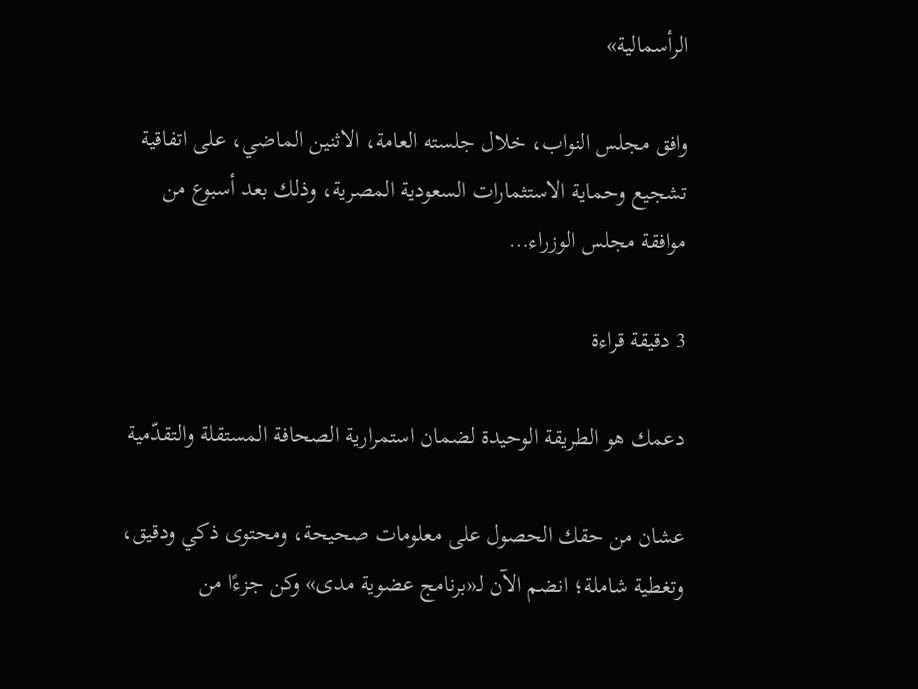الرأسمالية»

وافق مجلس النواب، خلال جلسته العامة، الاثنين الماضي، على اتفاقية تشجيع وحماية الاستثمارات السعودية المصرية، وذلك بعد أسبوع من موافقة مجلس الوزراء…

3 دقيقة قراءة

دعمك هو الطريقة الوحيدة لضمان استمرارية الصحافة المستقلة والتقدّمية

عشان من حقك الحصول على معلومات صحيحة، ومحتوى ذكي ودقيق، وتغطية شاملة؛ انضم الآن لـ«برنامج عضوية مدى» وكن جزءًا من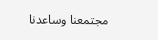مجتمعنا وساعدنا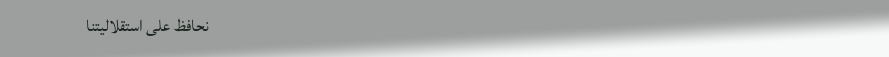نحافظ على استقلاليتنا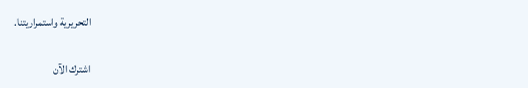التحريرية واستمراريتنا.

اشترك الآن